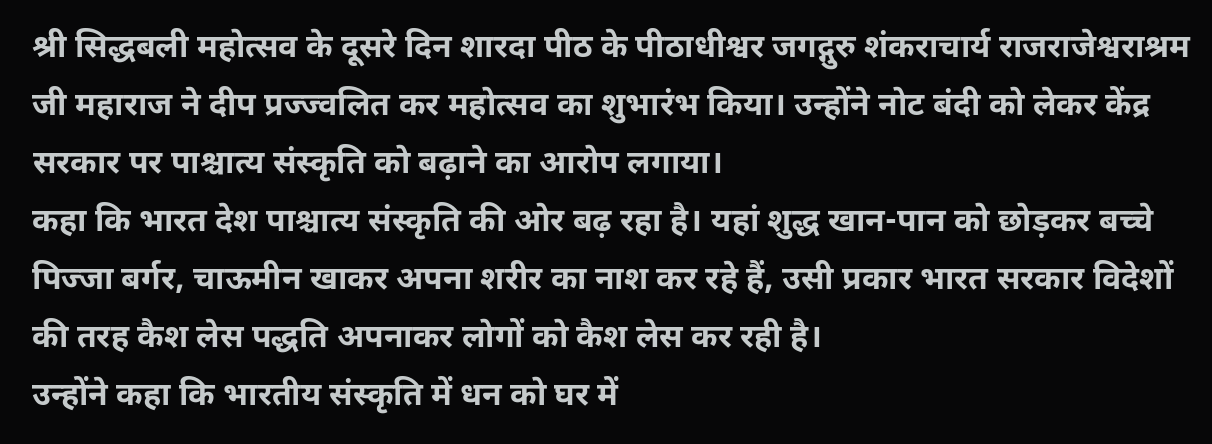श्री सिद्धबली महोत्सव के दूसरे दिन शारदा पीठ के पीठाधीश्वर जगद्गुरु शंकराचार्य राजराजेश्वराश्रम जी महाराज ने दीप प्रज्ज्वलित कर महोत्सव का शुभारंभ किया। उन्होंने नोट बंदी को लेकर केंद्र सरकार पर पाश्चात्य संस्कृति को बढ़ाने का आरोप लगाया।
कहा कि भारत देश पाश्चात्य संस्कृति की ओर बढ़ रहा है। यहां शुद्ध खान-पान को छोड़कर बच्चे पिज्जा बर्गर, चाऊमीन खाकर अपना शरीर का नाश कर रहे हैं, उसी प्रकार भारत सरकार विदेशों की तरह कैश लेस पद्धति अपनाकर लोगों को कैश लेस कर रही है।
उन्होंने कहा कि भारतीय संस्कृति में धन को घर में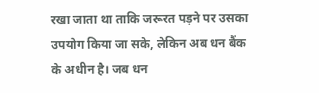रखा जाता था ताकि जरूरत पड़ने पर उसका उपयोग किया जा सके, लेकिन अब धन बैंक के अधीन है। जब धन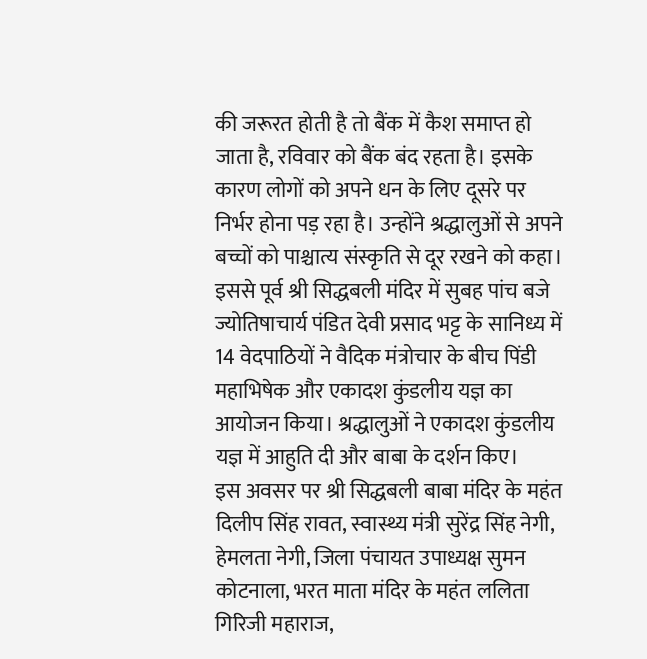की जरूरत होती है तो बैंक में कैश समाप्त हो जाता है, रविवार को बैंक बंद रहता है। इसके कारण लोगों को अपने धन के लिए दूसरे पर निर्भर होना पड़ रहा है। उन्होंने श्रद्धालुओं से अपने बच्चों को पाश्चात्य संस्कृति से दूर रखने को कहा।
इससे पूर्व श्री सिद्धबली मंदिर में सुबह पांच बजे ज्योतिषाचार्य पंडित देवी प्रसाद भट्ट के सानिध्य में 14 वेदपाठियों ने वैदिक मंत्रोचार के बीच पिंडी महाभिषेक और एकादश कुंडलीय यज्ञ का आयोजन किया। श्रद्धालुओं ने एकादश कुंडलीय यज्ञ में आहुति दी और बाबा के दर्शन किए।
इस अवसर पर श्री सिद्धबली बाबा मंदिर के महंत दिलीप सिंह रावत, स्वास्थ्य मंत्री सुरेंद्र सिंह नेगी, हेमलता नेगी, जिला पंचायत उपाध्यक्ष सुमन कोटनाला, भरत माता मंदिर के महंत ललिता गिरिजी महाराज,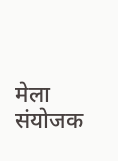मेला संयोजक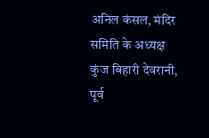अनिल कंसल, मंदिर समिति के अध्यक्ष कुंज बिहारी देवरानी, पूर्व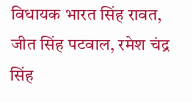विधायक भारत सिंह रावत, जीत सिंह पटवाल, रमेश चंद्र सिंह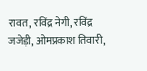रावत, रविंद्र नेगी, रविंद्र जजेड़ी, ओमप्रकाश तिवारी,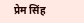प्रेम सिंह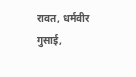रावत, धर्मवीर गुसाई,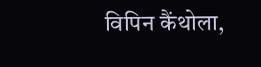विपिन कैंथोला,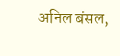अनिल बंसल,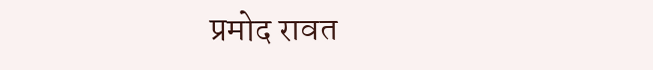प्रमोद रावत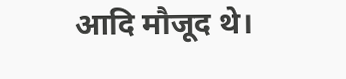आदि मौजूद थे।